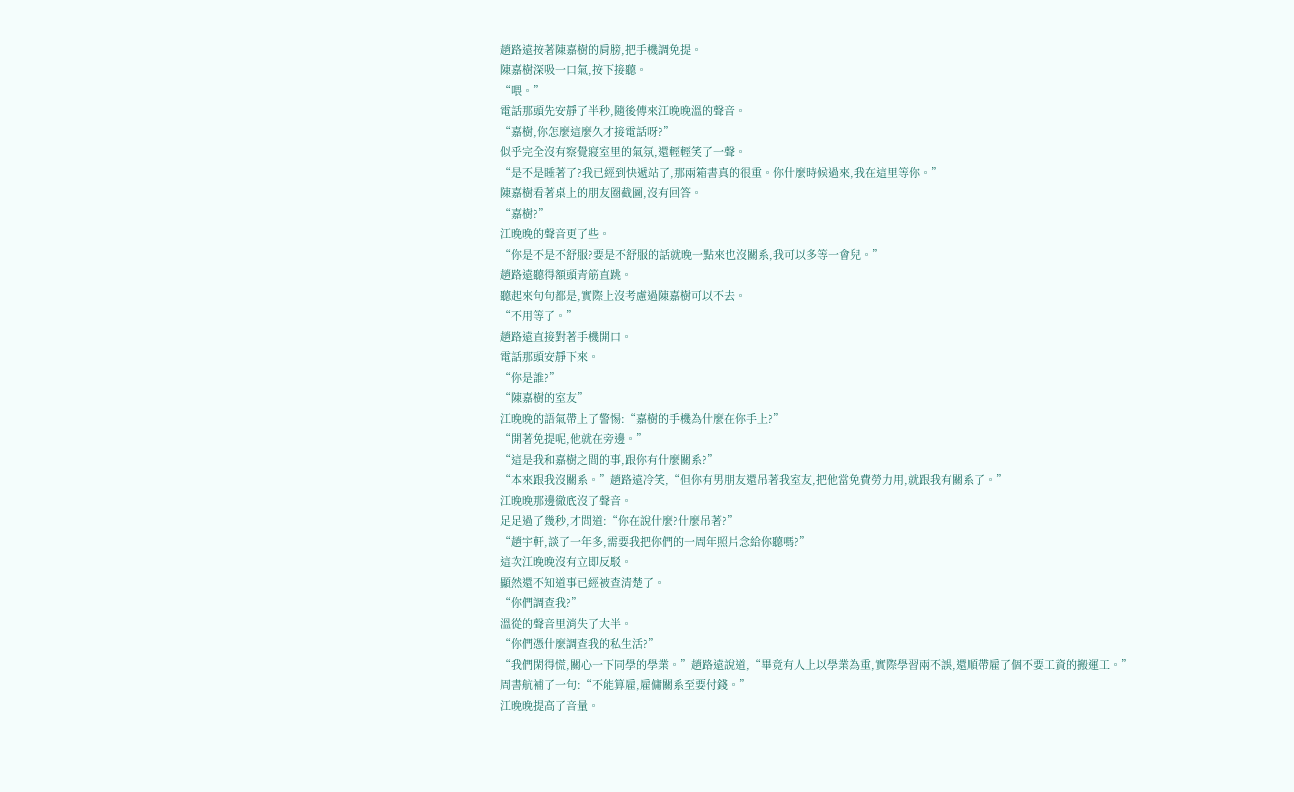趙路遠按著陳嘉樹的肩膀,把手機調免提。
陳嘉樹深吸一口氣,按下接聽。
“喂。”
電話那頭先安靜了半秒,隨後傳來江晚晚溫的聲音。
“嘉樹,你怎麼這麼久才接電話呀?”
似乎完全沒有察覺寢室里的氣氛,還輕輕笑了一聲。
“是不是睡著了?我已經到快遞站了,那兩箱書真的很重。你什麼時候過來,我在這里等你。”
陳嘉樹看著桌上的朋友圈截圖,沒有回答。
“嘉樹?”
江晚晚的聲音更了些。
“你是不是不舒服?要是不舒服的話就晚一點來也沒關系,我可以多等一會兒。”
趙路遠聽得額頭青筋直跳。
聽起來句句都是,實際上沒考慮過陳嘉樹可以不去。
“不用等了。”
趙路遠直接對著手機開口。
電話那頭安靜下來。
“你是誰?”
“陳嘉樹的室友”
江晚晚的語氣帶上了警惕:“嘉樹的手機為什麼在你手上?”
“開著免提呢,他就在旁邊。”
“這是我和嘉樹之間的事,跟你有什麼關系?”
“本來跟我沒關系。”趙路遠冷笑,“但你有男朋友還吊著我室友,把他當免費勞力用,就跟我有關系了。”
江晚晚那邊徹底沒了聲音。
足足過了幾秒,才問道:“你在說什麼?什麼吊著?”
“趙宇軒,談了一年多,需要我把你們的一周年照片念給你聽嗎?”
這次江晚晚沒有立即反駁。
顯然還不知道事已經被查清楚了。
“你們調查我?”
溫從的聲音里消失了大半。
“你們憑什麼調查我的私生活?”
“我們閑得慌,關心一下同學的學業。”趙路遠說道,“畢竟有人上以學業為重,實際學習兩不誤,還順帶雇了個不要工資的搬運工。”
周書航補了一句:“不能算雇,雇傭關系至要付錢。”
江晚晚提高了音量。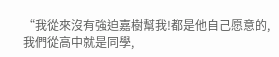“我從來沒有強迫嘉樹幫我!都是他自己愿意的,我們從高中就是同學,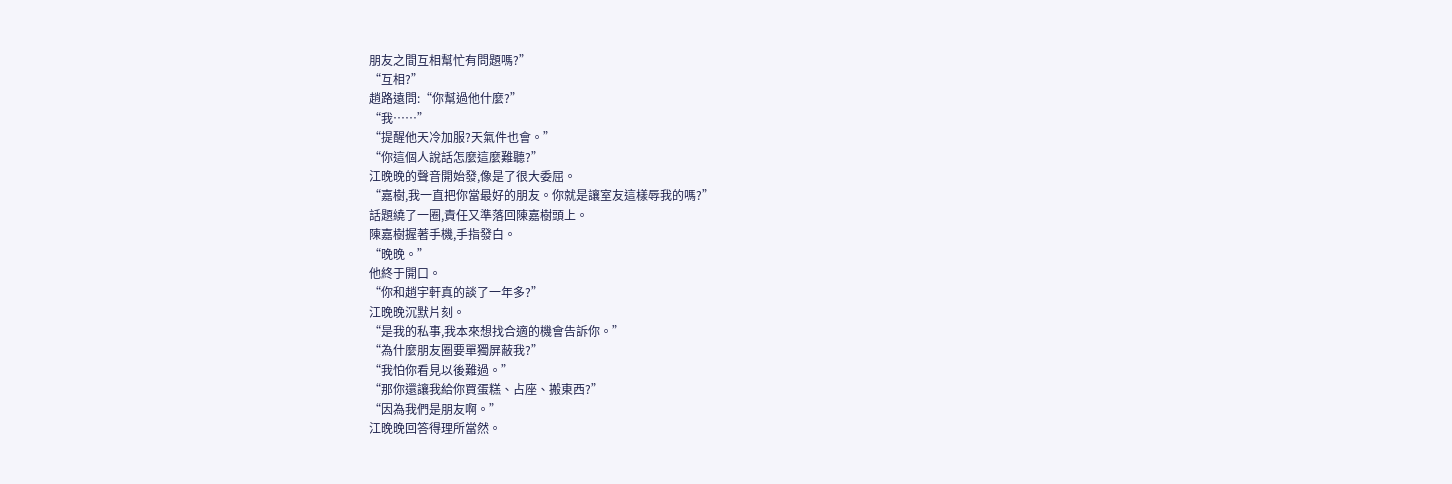朋友之間互相幫忙有問題嗎?”
“互相?”
趙路遠問:“你幫過他什麼?”
“我……”
“提醒他天冷加服?天氣件也會。”
“你這個人說話怎麼這麼難聽?”
江晚晚的聲音開始發,像是了很大委屈。
“嘉樹,我一直把你當最好的朋友。你就是讓室友這樣辱我的嗎?”
話題繞了一圈,責任又準落回陳嘉樹頭上。
陳嘉樹握著手機,手指發白。
“晚晚。”
他終于開口。
“你和趙宇軒真的談了一年多?”
江晚晚沉默片刻。
“是我的私事,我本來想找合適的機會告訴你。”
“為什麼朋友圈要單獨屏蔽我?”
“我怕你看見以後難過。”
“那你還讓我給你買蛋糕、占座、搬東西?”
“因為我們是朋友啊。”
江晚晚回答得理所當然。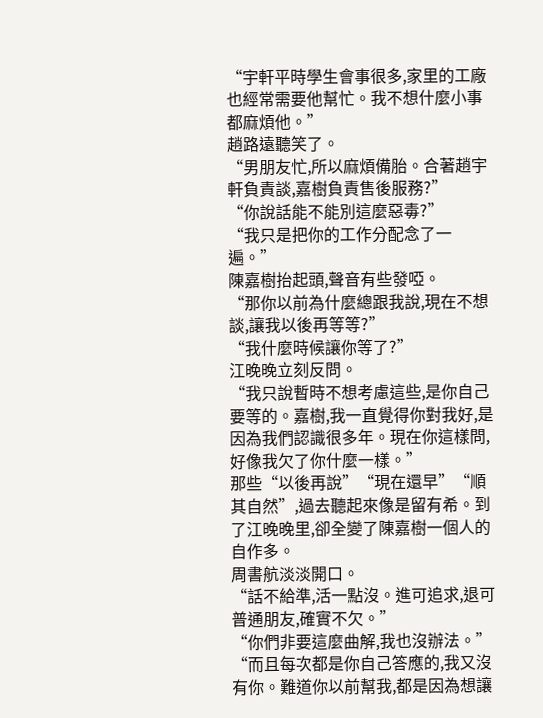“宇軒平時學生會事很多,家里的工廠也經常需要他幫忙。我不想什麼小事都麻煩他。”
趙路遠聽笑了。
“男朋友忙,所以麻煩備胎。合著趙宇軒負責談,嘉樹負責售後服務?”
“你說話能不能別這麼惡毒?”
“我只是把你的工作分配念了一遍。”
陳嘉樹抬起頭,聲音有些發啞。
“那你以前為什麼總跟我說,現在不想談,讓我以後再等等?”
“我什麼時候讓你等了?”
江晚晚立刻反問。
“我只說暫時不想考慮這些,是你自己要等的。嘉樹,我一直覺得你對我好,是因為我們認識很多年。現在你這樣問,好像我欠了你什麼一樣。”
那些“以後再說”“現在還早”“順其自然”,過去聽起來像是留有希。到了江晚晚里,卻全變了陳嘉樹一個人的自作多。
周書航淡淡開口。
“話不給準,活一點沒。進可追求,退可普通朋友,確實不欠。”
“你們非要這麼曲解,我也沒辦法。”
“而且每次都是你自己答應的,我又沒有你。難道你以前幫我,都是因為想讓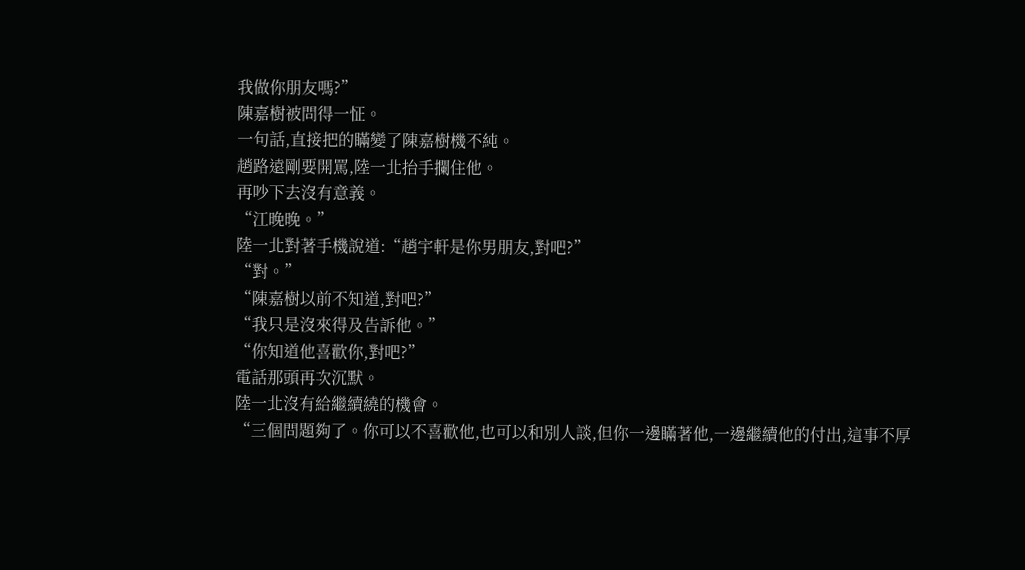我做你朋友嗎?”
陳嘉樹被問得一怔。
一句話,直接把的瞞變了陳嘉樹機不純。
趙路遠剛要開罵,陸一北抬手攔住他。
再吵下去沒有意義。
“江晚晚。”
陸一北對著手機說道:“趙宇軒是你男朋友,對吧?”
“對。”
“陳嘉樹以前不知道,對吧?”
“我只是沒來得及告訴他。”
“你知道他喜歡你,對吧?”
電話那頭再次沉默。
陸一北沒有給繼續繞的機會。
“三個問題夠了。你可以不喜歡他,也可以和別人談,但你一邊瞞著他,一邊繼續他的付出,這事不厚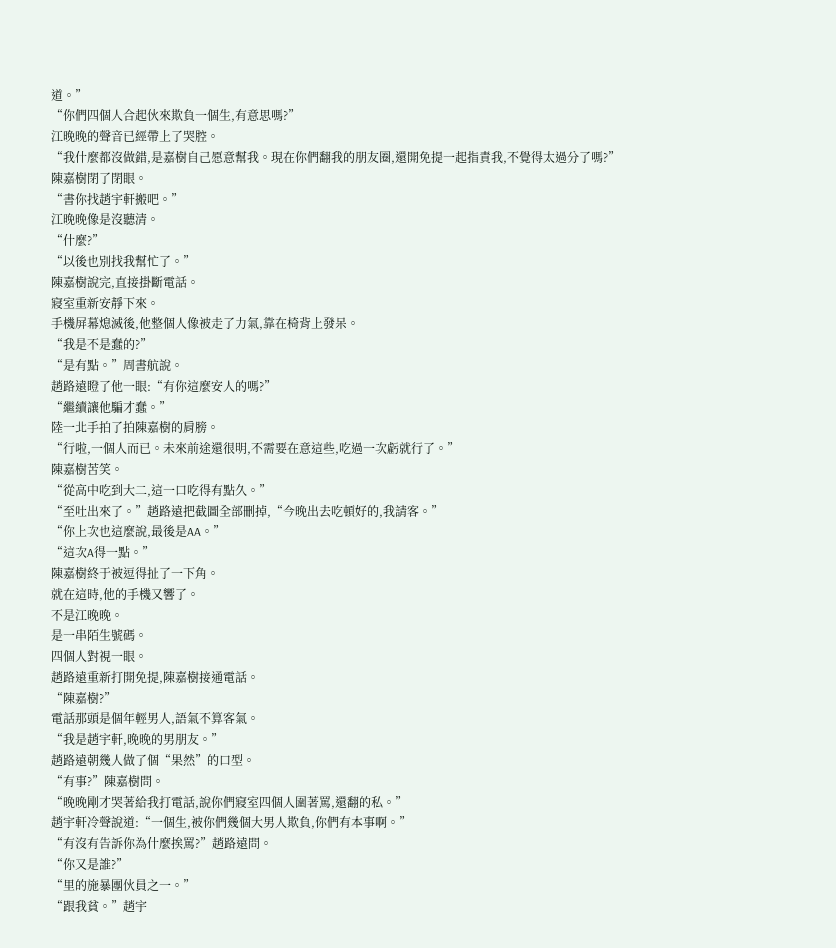道。”
“你們四個人合起伙來欺負一個生,有意思嗎?”
江晚晚的聲音已經帶上了哭腔。
“我什麼都沒做錯,是嘉樹自己愿意幫我。現在你們翻我的朋友圈,還開免提一起指責我,不覺得太過分了嗎?”
陳嘉樹閉了閉眼。
“書你找趙宇軒搬吧。”
江晚晚像是沒聽清。
“什麼?”
“以後也別找我幫忙了。”
陳嘉樹說完,直接掛斷電話。
寢室重新安靜下來。
手機屏幕熄滅後,他整個人像被走了力氣,靠在椅背上發呆。
“我是不是蠢的?”
“是有點。”周書航說。
趙路遠瞪了他一眼:“有你這麼安人的嗎?”
“繼續讓他騙才蠢。”
陸一北手拍了拍陳嘉樹的肩膀。
“行啦,一個人而已。未來前途還很明,不需要在意這些,吃過一次虧就行了。”
陳嘉樹苦笑。
“從高中吃到大二,這一口吃得有點久。”
“至吐出來了。”趙路遠把截圖全部刪掉,“今晚出去吃頓好的,我請客。”
“你上次也這麼說,最後是AA。”
“這次A得一點。”
陳嘉樹終于被逗得扯了一下角。
就在這時,他的手機又響了。
不是江晚晚。
是一串陌生號碼。
四個人對視一眼。
趙路遠重新打開免提,陳嘉樹接通電話。
“陳嘉樹?”
電話那頭是個年輕男人,語氣不算客氣。
“我是趙宇軒,晚晚的男朋友。”
趙路遠朝幾人做了個“果然”的口型。
“有事?”陳嘉樹問。
“晚晚剛才哭著給我打電話,說你們寢室四個人圍著罵,還翻的私。”
趙宇軒冷聲說道:“一個生,被你們幾個大男人欺負,你們有本事啊。”
“有沒有告訴你為什麼挨罵?”趙路遠問。
“你又是誰?”
“里的施暴團伙員之一。”
“跟我貧。”趙宇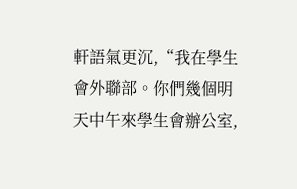軒語氣更沉,“我在學生會外聯部。你們幾個明天中午來學生會辦公室,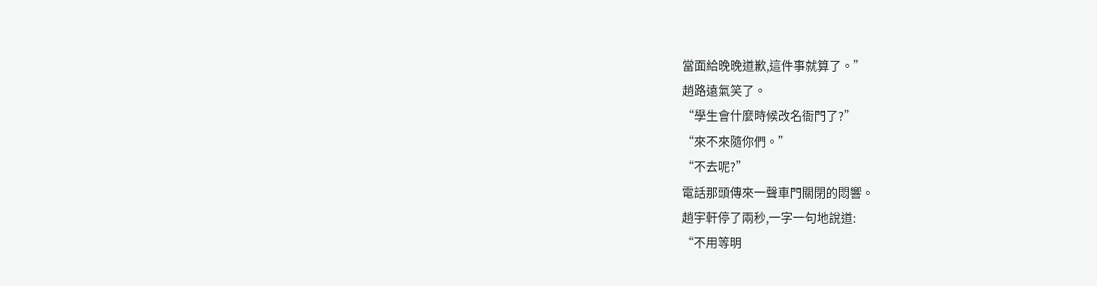當面給晚晚道歉,這件事就算了。”
趙路遠氣笑了。
“學生會什麼時候改名衙門了?”
“來不來隨你們。”
“不去呢?”
電話那頭傳來一聲車門關閉的悶響。
趙宇軒停了兩秒,一字一句地說道:
“不用等明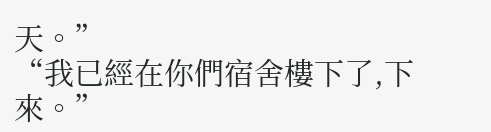天。”
“我已經在你們宿舍樓下了,下來。”